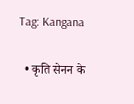Tag: Kangana

  • कृति सेनन के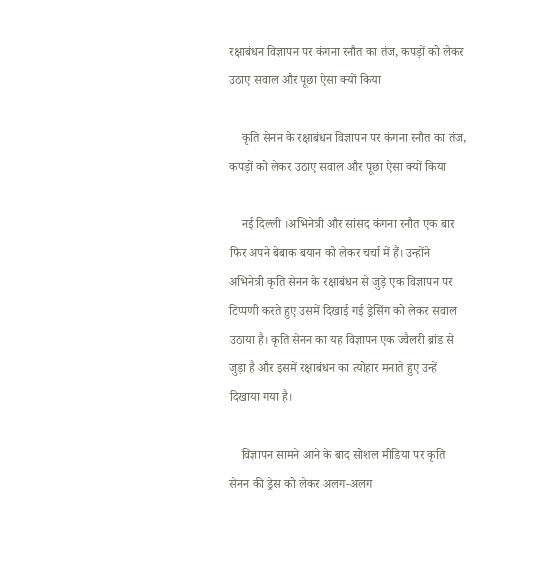रक्षाबंधन विज्ञापन पर कंगना रनौत का तंज, कपड़ों को लेकर उठाए सवाल और पूछा ऐसा क्यों किया

    कृति सेनन के रक्षाबंधन विज्ञापन पर कंगना रनौत का तंज, कपड़ों को लेकर उठाए सवाल और पूछा ऐसा क्यों किया

    नई दिल्ली ।अभिनेत्री और सांसद कंगना रनौत एक बार फिर अपने बेबाक बयान को लेकर चर्चा में हैं। उन्होंने अभिनेत्री कृति सेनन के रक्षाबंधन से जुड़े एक विज्ञापन पर टिप्पणी करते हुए उसमें दिखाई गई ड्रेसिंग को लेकर सवाल उठाया है। कृति सेनन का यह विज्ञापन एक ज्वैलरी ब्रांड से जुड़ा है और इसमें रक्षाबंधन का त्योहार मनाते हुए उन्हें दिखाया गया है।

    विज्ञापन सामने आने के बाद सोशल मीडिया पर कृति सेनन की ड्रेस को लेकर अलग-अलग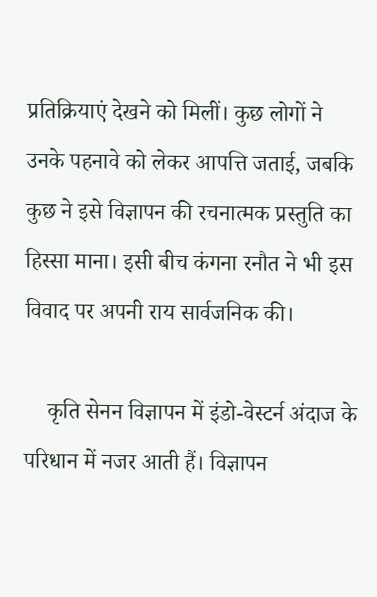प्रतिक्रियाएं देखने को मिलीं। कुछ लोगों ने उनके पहनावे को लेकर आपत्ति जताई, जबकि कुछ ने इसे विज्ञापन की रचनात्मक प्रस्तुति का हिस्सा माना। इसी बीच कंगना रनौत ने भी इस विवाद पर अपनी राय सार्वजनिक की।

    कृति सेनन विज्ञापन में इंडो-वेस्टर्न अंदाज के परिधान में नजर आती हैं। विज्ञापन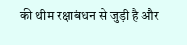की थीम रक्षाबंधन से जुड़ी है और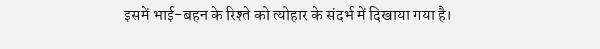इसमें भाई-बहन के रिश्ते को त्योहार के संदर्भ में दिखाया गया है।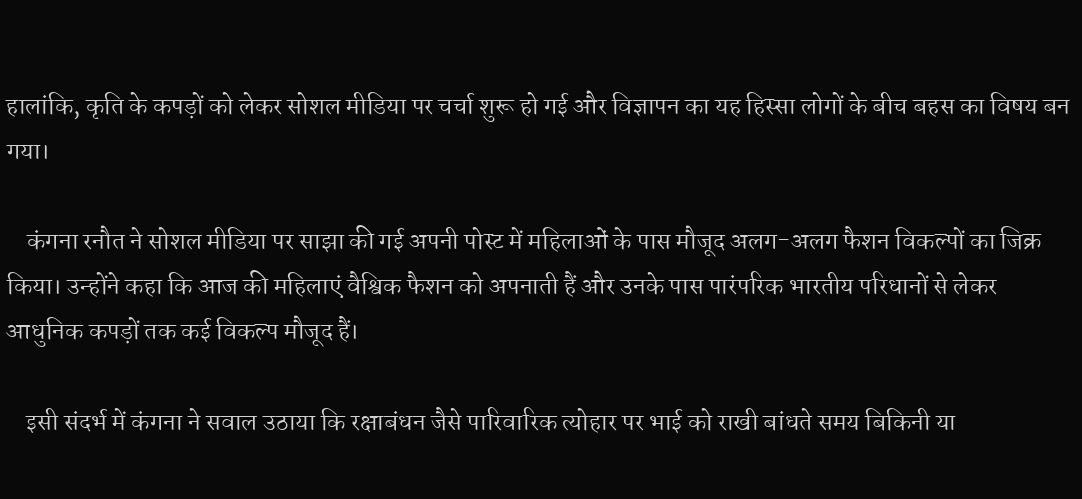हालांकि, कृति के कपड़ों को लेकर सोशल मीडिया पर चर्चा शुरू हो गई और विज्ञापन का यह हिस्सा लोगों के बीच बहस का विषय बन गया।

    कंगना रनौत ने सोशल मीडिया पर साझा की गई अपनी पोस्ट में महिलाओं के पास मौजूद अलग-अलग फैशन विकल्पों का जिक्र किया। उन्होंने कहा कि आज की महिलाएं वैश्विक फैशन को अपनाती हैं और उनके पास पारंपरिक भारतीय परिधानों से लेकर आधुनिक कपड़ों तक कई विकल्प मौजूद हैं।

    इसी संदर्भ में कंगना ने सवाल उठाया कि रक्षाबंधन जैसे पारिवारिक त्योहार पर भाई को राखी बांधते समय बिकिनी या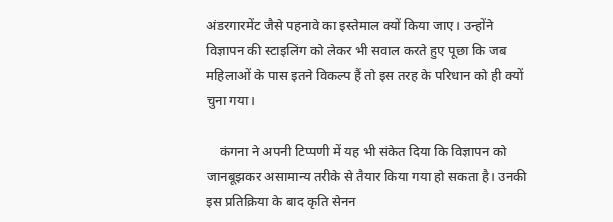अंडरगारमेंट जैसे पहनावे का इस्तेमाल क्यों किया जाए। उन्होंने विज्ञापन की स्टाइलिंग को लेकर भी सवाल करते हुए पूछा कि जब महिलाओं के पास इतने विकल्प हैं तो इस तरह के परिधान को ही क्यों चुना गया।

    कंगना ने अपनी टिप्पणी में यह भी संकेत दिया कि विज्ञापन को जानबूझकर असामान्य तरीके से तैयार किया गया हो सकता है। उनकी इस प्रतिक्रिया के बाद कृति सेनन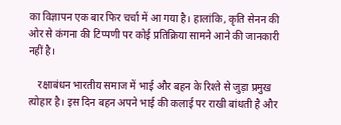का विज्ञापन एक बार फिर चर्चा में आ गया है। हालांकि, कृति सेनन की ओर से कंगना की टिप्पणी पर कोई प्रतिक्रिया सामने आने की जानकारी नहीं है।

    रक्षाबंधन भारतीय समाज में भाई और बहन के रिश्ते से जुड़ा प्रमुख त्योहार है। इस दिन बहन अपने भाई की कलाई पर राखी बांधती है और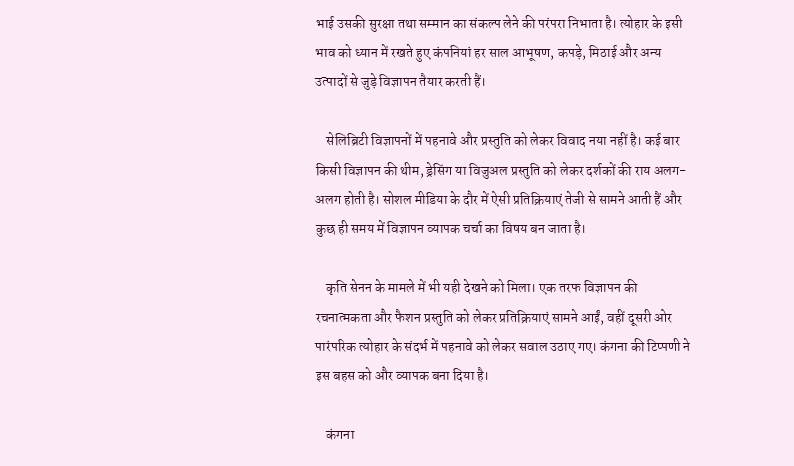भाई उसकी सुरक्षा तथा सम्मान का संकल्प लेने की परंपरा निभाता है। त्योहार के इसी भाव को ध्यान में रखते हुए कंपनियां हर साल आभूषण, कपड़े, मिठाई और अन्य उत्पादों से जुड़े विज्ञापन तैयार करती हैं।

    सेलिब्रिटी विज्ञापनों में पहनावे और प्रस्तुति को लेकर विवाद नया नहीं है। कई बार किसी विज्ञापन की थीम, ड्रेसिंग या विजुअल प्रस्तुति को लेकर दर्शकों की राय अलग-अलग होती है। सोशल मीडिया के दौर में ऐसी प्रतिक्रियाएं तेजी से सामने आती हैं और कुछ ही समय में विज्ञापन व्यापक चर्चा का विषय बन जाता है।

    कृति सेनन के मामले में भी यही देखने को मिला। एक तरफ विज्ञापन की रचनात्मकता और फैशन प्रस्तुति को लेकर प्रतिक्रियाएं सामने आईं, वहीं दूसरी ओर पारंपरिक त्योहार के संदर्भ में पहनावे को लेकर सवाल उठाए गए। कंगना की टिप्पणी ने इस बहस को और व्यापक बना दिया है।

    कंगना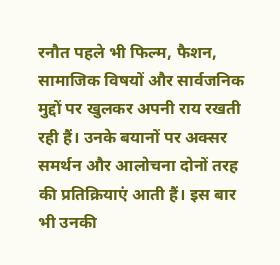रनौत पहले भी फिल्म, फैशन, सामाजिक विषयों और सार्वजनिक मुद्दों पर खुलकर अपनी राय रखती रही हैं। उनके बयानों पर अक्सर समर्थन और आलोचना दोनों तरह की प्रतिक्रियाएं आती हैं। इस बार भी उनकी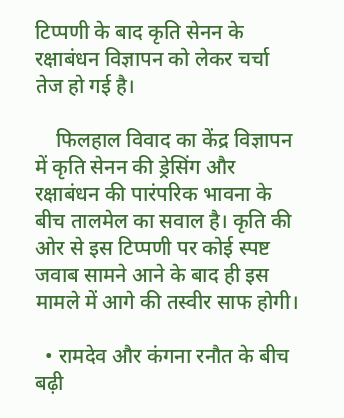टिप्पणी के बाद कृति सेनन के रक्षाबंधन विज्ञापन को लेकर चर्चा तेज हो गई है।

    फिलहाल विवाद का केंद्र विज्ञापन में कृति सेनन की ड्रेसिंग और रक्षाबंधन की पारंपरिक भावना के बीच तालमेल का सवाल है। कृति की ओर से इस टिप्पणी पर कोई स्पष्ट जवाब सामने आने के बाद ही इस मामले में आगे की तस्वीर साफ होगी।

  • रामदेव और कंगना रनौत के बीच बढ़ी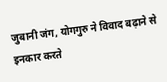जुबानी जंग, योगगुरु ने विवाद बढ़ाने से इनकार करते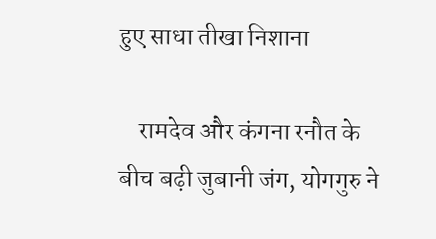हुए साधा तीखा निशाना

    रामदेव और कंगना रनौत के बीच बढ़ी जुबानी जंग, योगगुरु ने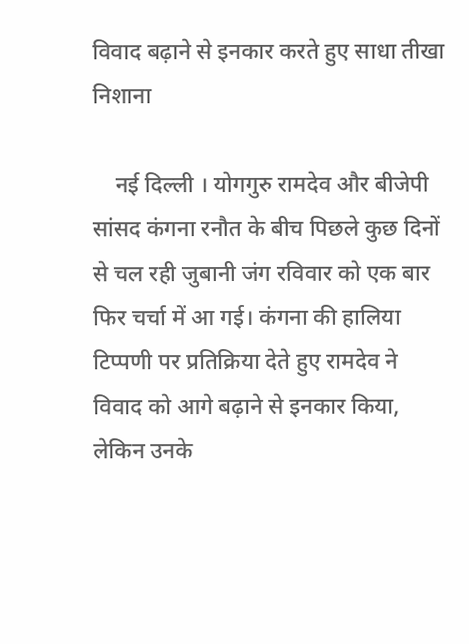विवाद बढ़ाने से इनकार करते हुए साधा तीखा निशाना

    नई दिल्ली । योगगुरु रामदेव और बीजेपी सांसद कंगना रनौत के बीच पिछले कुछ दिनों से चल रही जुबानी जंग रविवार को एक बार फिर चर्चा में आ गई। कंगना की हालिया टिप्पणी पर प्रतिक्रिया देते हुए रामदेव ने विवाद को आगे बढ़ाने से इनकार किया, लेकिन उनके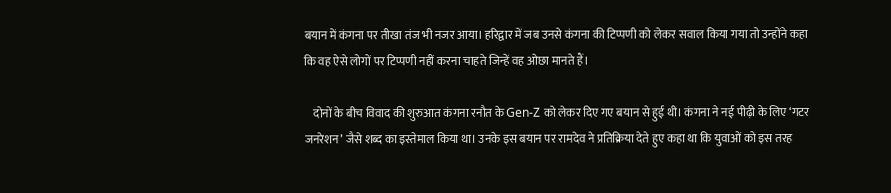बयान में कंगना पर तीखा तंज भी नजर आया। हरिद्वार में जब उनसे कंगना की टिप्पणी को लेकर सवाल किया गया तो उन्होंने कहा कि वह ऐसे लोगों पर टिप्पणी नहीं करना चाहते जिन्हें वह ओछा मानते हैं।

    दोनों के बीच विवाद की शुरुआत कंगना रनौत के Gen-Z को लेकर दिए गए बयान से हुई थी। कंगना ने नई पीढ़ी के लिए ‘गटर जनरेशन’ जैसे शब्द का इस्तेमाल किया था। उनके इस बयान पर रामदेव ने प्रतिक्रिया देते हुए कहा था कि युवाओं को इस तरह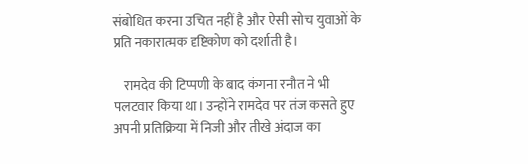संबोधित करना उचित नहीं है और ऐसी सोच युवाओं के प्रति नकारात्मक दृष्टिकोण को दर्शाती है।

    रामदेव की टिप्पणी के बाद कंगना रनौत ने भी पलटवार किया था। उन्होंने रामदेव पर तंज कसते हुए अपनी प्रतिक्रिया में निजी और तीखे अंदाज का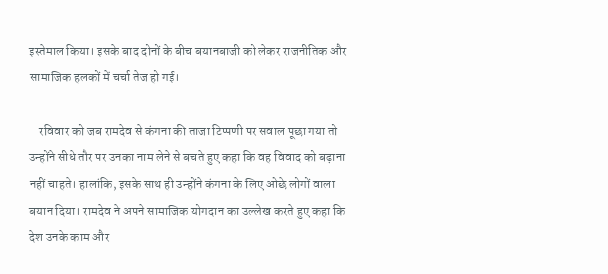इस्तेमाल किया। इसके बाद दोनों के बीच बयानबाजी को लेकर राजनीतिक और सामाजिक हलकों में चर्चा तेज हो गई।

    रविवार को जब रामदेव से कंगना की ताजा टिप्पणी पर सवाल पूछा गया तो उन्होंने सीधे तौर पर उनका नाम लेने से बचते हुए कहा कि वह विवाद को बढ़ाना नहीं चाहते। हालांकि, इसके साथ ही उन्होंने कंगना के लिए ओछे लोगों वाला बयान दिया। रामदेव ने अपने सामाजिक योगदान का उल्लेख करते हुए कहा कि देश उनके काम और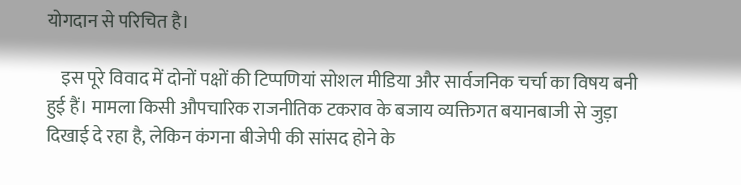योगदान से परिचित है।

    इस पूरे विवाद में दोनों पक्षों की टिप्पणियां सोशल मीडिया और सार्वजनिक चर्चा का विषय बनी हुई हैं। मामला किसी औपचारिक राजनीतिक टकराव के बजाय व्यक्तिगत बयानबाजी से जुड़ा दिखाई दे रहा है, लेकिन कंगना बीजेपी की सांसद होने के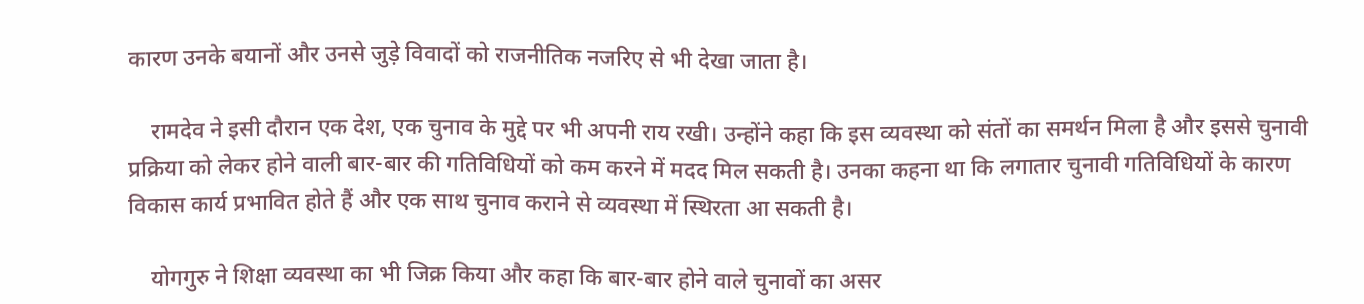कारण उनके बयानों और उनसे जुड़े विवादों को राजनीतिक नजरिए से भी देखा जाता है।

    रामदेव ने इसी दौरान एक देश, एक चुनाव के मुद्दे पर भी अपनी राय रखी। उन्होंने कहा कि इस व्यवस्था को संतों का समर्थन मिला है और इससे चुनावी प्रक्रिया को लेकर होने वाली बार-बार की गतिविधियों को कम करने में मदद मिल सकती है। उनका कहना था कि लगातार चुनावी गतिविधियों के कारण विकास कार्य प्रभावित होते हैं और एक साथ चुनाव कराने से व्यवस्था में स्थिरता आ सकती है।

    योगगुरु ने शिक्षा व्यवस्था का भी जिक्र किया और कहा कि बार-बार होने वाले चुनावों का असर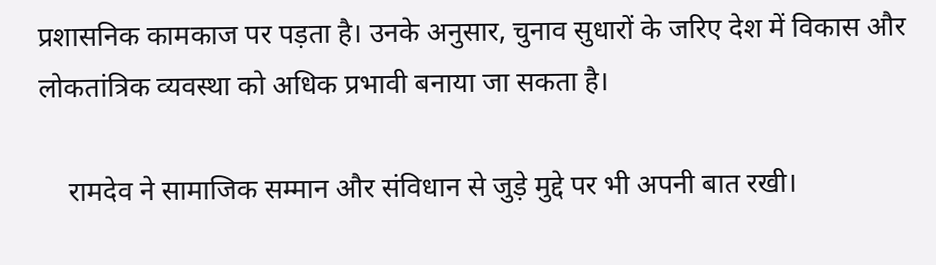प्रशासनिक कामकाज पर पड़ता है। उनके अनुसार, चुनाव सुधारों के जरिए देश में विकास और लोकतांत्रिक व्यवस्था को अधिक प्रभावी बनाया जा सकता है।

    रामदेव ने सामाजिक सम्मान और संविधान से जुड़े मुद्दे पर भी अपनी बात रखी।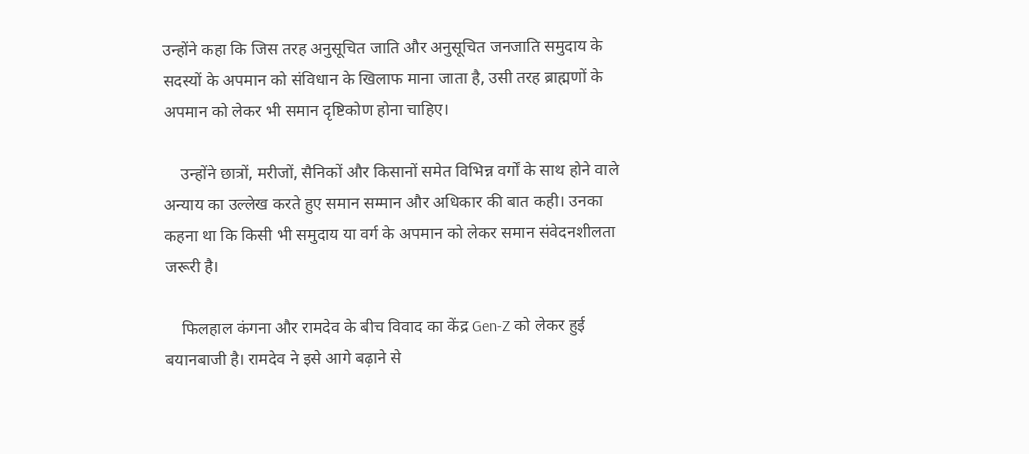उन्होंने कहा कि जिस तरह अनुसूचित जाति और अनुसूचित जनजाति समुदाय के सदस्यों के अपमान को संविधान के खिलाफ माना जाता है, उसी तरह ब्राह्मणों के अपमान को लेकर भी समान दृष्टिकोण होना चाहिए।

    उन्होंने छात्रों, मरीजों, सैनिकों और किसानों समेत विभिन्न वर्गों के साथ होने वाले अन्याय का उल्लेख करते हुए समान सम्मान और अधिकार की बात कही। उनका कहना था कि किसी भी समुदाय या वर्ग के अपमान को लेकर समान संवेदनशीलता जरूरी है।

    फिलहाल कंगना और रामदेव के बीच विवाद का केंद्र Gen-Z को लेकर हुई बयानबाजी है। रामदेव ने इसे आगे बढ़ाने से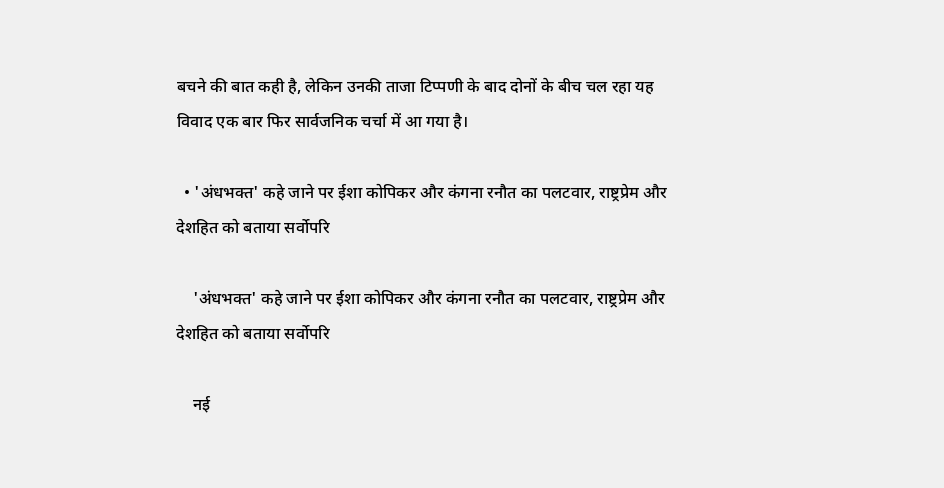बचने की बात कही है, लेकिन उनकी ताजा टिप्पणी के बाद दोनों के बीच चल रहा यह विवाद एक बार फिर सार्वजनिक चर्चा में आ गया है।

  • 'अंधभक्त' कहे जाने पर ईशा कोपिकर और कंगना रनौत का पलटवार, राष्ट्रप्रेम और देशहित को बताया सर्वोपरि

    'अंधभक्त' कहे जाने पर ईशा कोपिकर और कंगना रनौत का पलटवार, राष्ट्रप्रेम और देशहित को बताया सर्वोपरि

    नई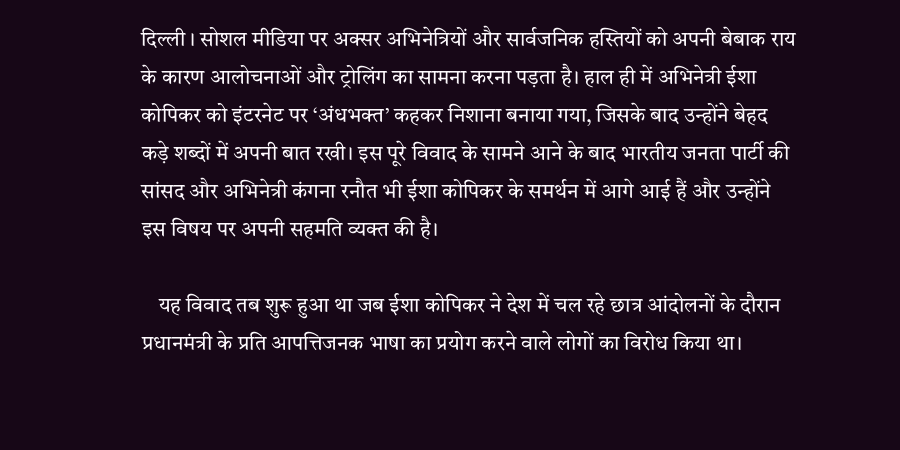दिल्ली । सोशल मीडिया पर अक्सर अभिनेत्रियों और सार्वजनिक हस्तियों को अपनी बेबाक राय के कारण आलोचनाओं और ट्रोलिंग का सामना करना पड़ता है। हाल ही में अभिनेत्री ईशा कोपिकर को इंटरनेट पर ‘अंधभक्त’ कहकर निशाना बनाया गया, जिसके बाद उन्होंने बेहद कड़े शब्दों में अपनी बात रखी। इस पूरे विवाद के सामने आने के बाद भारतीय जनता पार्टी की सांसद और अभिनेत्री कंगना रनौत भी ईशा कोपिकर के समर्थन में आगे आई हैं और उन्होंने इस विषय पर अपनी सहमति व्यक्त की है।

    यह विवाद तब शुरू हुआ था जब ईशा कोपिकर ने देश में चल रहे छात्र आंदोलनों के दौरान प्रधानमंत्री के प्रति आपत्तिजनक भाषा का प्रयोग करने वाले लोगों का विरोध किया था।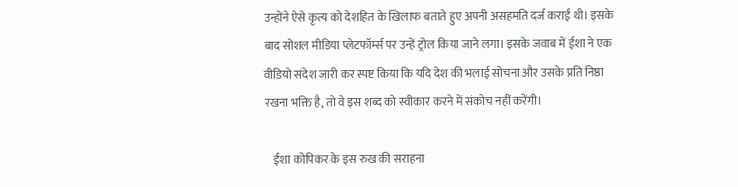उन्होंने ऐसे कृत्य को देशहित के खिलाफ बताते हुए अपनी असहमति दर्ज कराई थी। इसके बाद सोशल मीडिया प्लेटफॉर्म्स पर उन्हें ट्रोल किया जाने लगा। इसके जवाब में ईशा ने एक वीडियो संदेश जारी कर स्पष्ट किया कि यदि देश की भलाई सोचना और उसके प्रति निष्ठा रखना भक्ति है, तो वे इस शब्द को स्वीकार करने में संकोच नहीं करेंगी।

    ईशा कोपिकर के इस रुख की सराहना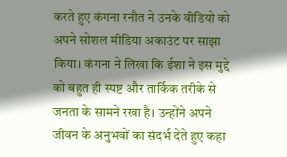करते हुए कंगना रनौत ने उनके वीडियो को अपने सोशल मीडिया अकाउंट पर साझा किया। कंगना ने लिखा कि ईशा ने इस मुद्दे को बहुत ही स्पष्ट और तार्किक तरीके से जनता के सामने रखा है। उन्होंने अपने जीवन के अनुभवों का संदर्भ देते हुए कहा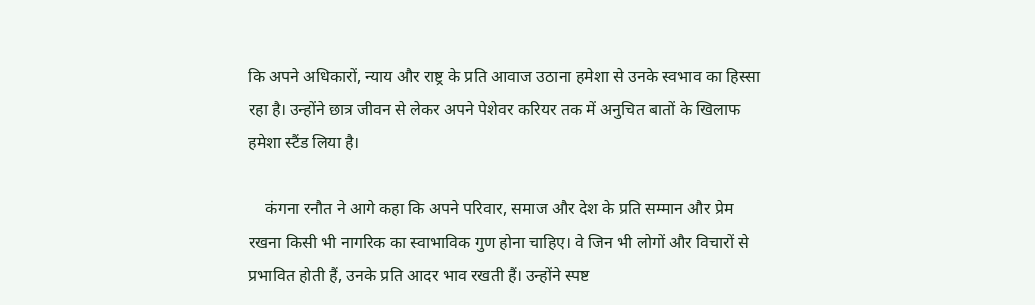कि अपने अधिकारों, न्याय और राष्ट्र के प्रति आवाज उठाना हमेशा से उनके स्वभाव का हिस्सा रहा है। उन्होंने छात्र जीवन से लेकर अपने पेशेवर करियर तक में अनुचित बातों के खिलाफ हमेशा स्टैंड लिया है।

    कंगना रनौत ने आगे कहा कि अपने परिवार, समाज और देश के प्रति सम्मान और प्रेम रखना किसी भी नागरिक का स्वाभाविक गुण होना चाहिए। वे जिन भी लोगों और विचारों से प्रभावित होती हैं, उनके प्रति आदर भाव रखती हैं। उन्होंने स्पष्ट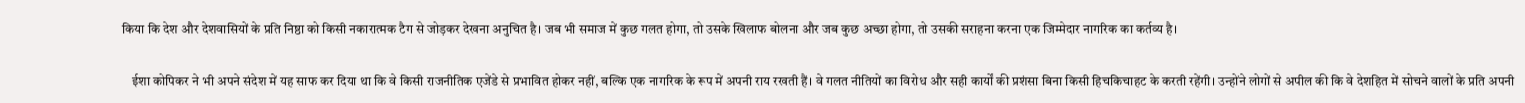किया कि देश और देशवासियों के प्रति निष्ठा को किसी नकारात्मक टैग से जोड़कर देखना अनुचित है। जब भी समाज में कुछ गलत होगा, तो उसके खिलाफ बोलना और जब कुछ अच्छा होगा, तो उसकी सराहना करना एक जिम्मेदार नागरिक का कर्तव्य है।

    ईशा कोपिकर ने भी अपने संदेश में यह साफ कर दिया था कि वे किसी राजनीतिक एजेंडे से प्रभावित होकर नहीं, बल्कि एक नागरिक के रूप में अपनी राय रखती हैं। वे गलत नीतियों का विरोध और सही कार्यों की प्रशंसा बिना किसी हिचकिचाहट के करती रहेंगी। उन्होंने लोगों से अपील की कि वे देशहित में सोचने वालों के प्रति अपनी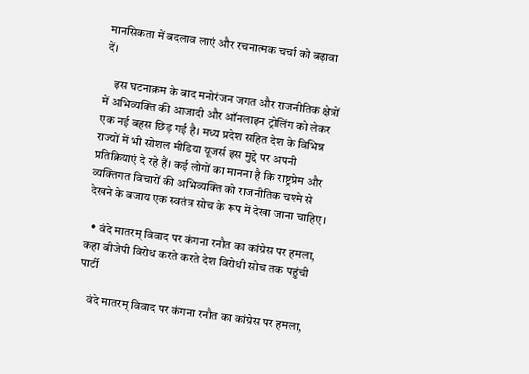मानसिकता में बदलाव लाएं और रचनात्मक चर्चा को बढ़ावा दें।

    इस घटनाक्रम के बाद मनोरंजन जगत और राजनीतिक क्षेत्रों में अभिव्यक्ति की आजादी और ऑनलाइन ट्रोलिंग को लेकर एक नई बहस छिड़ गई है। मध्य प्रदेश सहित देश के विभिन्न राज्यों में भी सोशल मीडिया यूजर्स इस मुद्दे पर अपनी प्रतिक्रियाएं दे रहे हैं। कई लोगों का मानना है कि राष्ट्रप्रेम और व्यक्तिगत विचारों की अभिव्यक्ति को राजनीतिक चश्मे से देखने के बजाय एक स्वतंत्र सोच के रूप में देखा जाना चाहिए।

  • वंदे मातरम् विवाद पर कंगना रनौत का कांग्रेस पर हमला, कहा बीजेपी विरोध करते करते देश विरोधी सोच तक पहुंची पार्टी

    वंदे मातरम् विवाद पर कंगना रनौत का कांग्रेस पर हमला,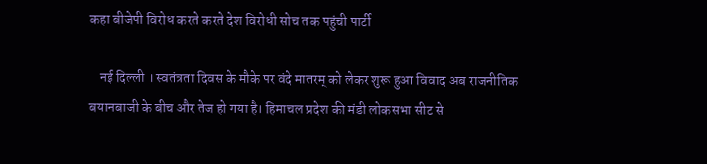कहा बीजेपी विरोध करते करते देश विरोधी सोच तक पहुंची पार्टी

    नई दिल्ली । स्वतंत्रता दिवस के मौके पर वंदे मातरम् को लेकर शुरू हुआ विवाद अब राजनीतिक बयानबाजी के बीच और तेज हो गया है। हिमाचल प्रदेश की मंडी लोकसभा सीट से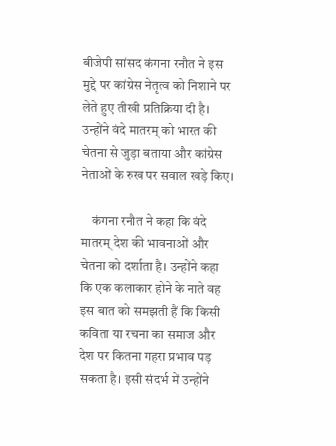बीजेपी सांसद कंगना रनौत ने इस मुद्दे पर कांग्रेस नेतृत्व को निशाने पर लेते हुए तीखी प्रतिक्रिया दी है। उन्होंने वंदे मातरम् को भारत की चेतना से जुड़ा बताया और कांग्रेस नेताओं के रुख पर सवाल खड़े किए।

    कंगना रनौत ने कहा कि वंदे मातरम् देश की भावनाओं और चेतना को दर्शाता है। उन्होंने कहा कि एक कलाकार होने के नाते वह इस बात को समझती हैं कि किसी कविता या रचना का समाज और देश पर कितना गहरा प्रभाव पड़ सकता है। इसी संदर्भ में उन्होंने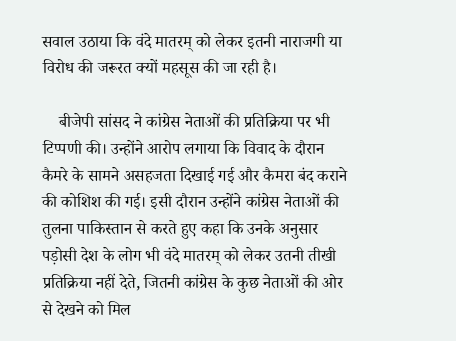सवाल उठाया कि वंदे मातरम् को लेकर इतनी नाराजगी या विरोध की जरूरत क्यों महसूस की जा रही है।

    बीजेपी सांसद ने कांग्रेस नेताओं की प्रतिक्रिया पर भी टिप्पणी की। उन्होंने आरोप लगाया कि विवाद के दौरान कैमरे के सामने असहजता दिखाई गई और कैमरा बंद कराने की कोशिश की गई। इसी दौरान उन्होंने कांग्रेस नेताओं की तुलना पाकिस्तान से करते हुए कहा कि उनके अनुसार पड़ोसी देश के लोग भी वंदे मातरम् को लेकर उतनी तीखी प्रतिक्रिया नहीं देते, जितनी कांग्रेस के कुछ नेताओं की ओर से देखने को मिल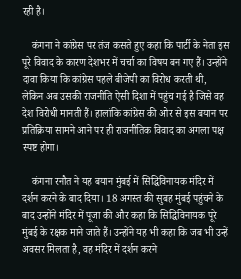रही है।

    कंगना ने कांग्रेस पर तंज कसते हुए कहा कि पार्टी के नेता इस पूरे विवाद के कारण देशभर में चर्चा का विषय बन गए हैं। उन्होंने दावा किया कि कांग्रेस पहले बीजेपी का विरोध करती थी, लेकिन अब उसकी राजनीति ऐसी दिशा में पहुंच गई है जिसे वह देश विरोधी मानती हैं। हालांकि कांग्रेस की ओर से इस बयान पर प्रतिक्रिया सामने आने पर ही राजनीतिक विवाद का अगला पक्ष स्पष्ट होगा।

    कंगना रनौत ने यह बयान मुंबई में सिद्धिविनायक मंदिर में दर्शन करने के बाद दिया। 18 अगस्त की सुबह मुंबई पहुंचने के बाद उन्होंने मंदिर में पूजा की और कहा कि सिद्धिविनायक पूरे मुंबई के रक्षक माने जाते हैं। उन्होंने यह भी कहा कि जब भी उन्हें अवसर मिलता है, वह मंदिर में दर्शन करने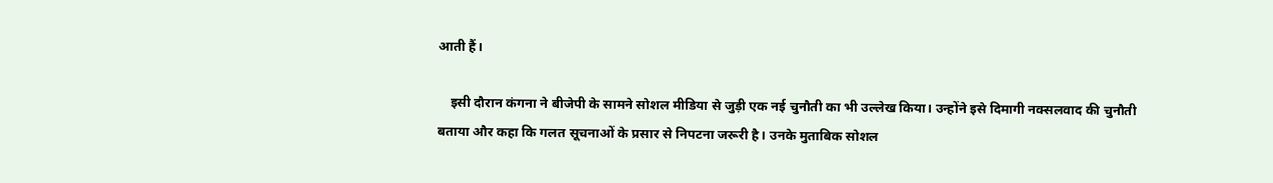आती हैं।

    इसी दौरान कंगना ने बीजेपी के सामने सोशल मीडिया से जुड़ी एक नई चुनौती का भी उल्लेख किया। उन्होंने इसे दिमागी नक्सलवाद की चुनौती बताया और कहा कि गलत सूचनाओं के प्रसार से निपटना जरूरी है। उनके मुताबिक सोशल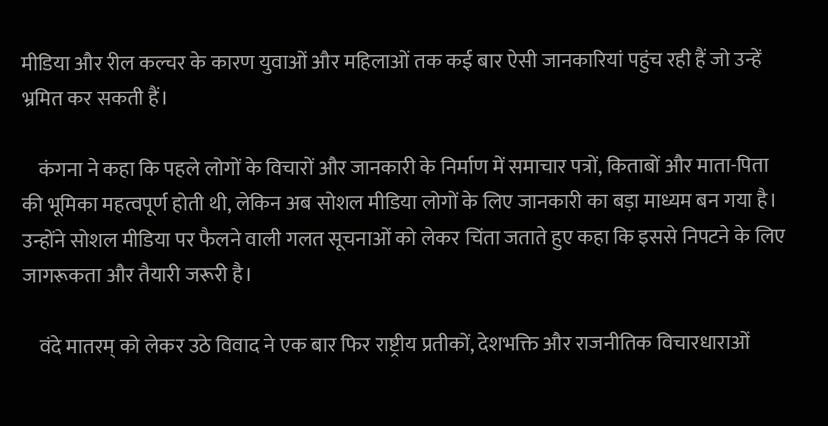मीडिया और रील कल्चर के कारण युवाओं और महिलाओं तक कई बार ऐसी जानकारियां पहुंच रही हैं जो उन्हें भ्रमित कर सकती हैं।

    कंगना ने कहा कि पहले लोगों के विचारों और जानकारी के निर्माण में समाचार पत्रों, किताबों और माता-पिता की भूमिका महत्वपूर्ण होती थी, लेकिन अब सोशल मीडिया लोगों के लिए जानकारी का बड़ा माध्यम बन गया है। उन्होंने सोशल मीडिया पर फैलने वाली गलत सूचनाओं को लेकर चिंता जताते हुए कहा कि इससे निपटने के लिए जागरूकता और तैयारी जरूरी है।

    वंदे मातरम् को लेकर उठे विवाद ने एक बार फिर राष्ट्रीय प्रतीकों, देशभक्ति और राजनीतिक विचारधाराओं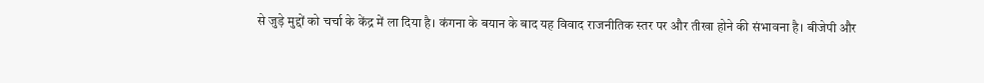से जुड़े मुद्दों को चर्चा के केंद्र में ला दिया है। कंगना के बयान के बाद यह विवाद राजनीतिक स्तर पर और तीखा होने की संभावना है। बीजेपी और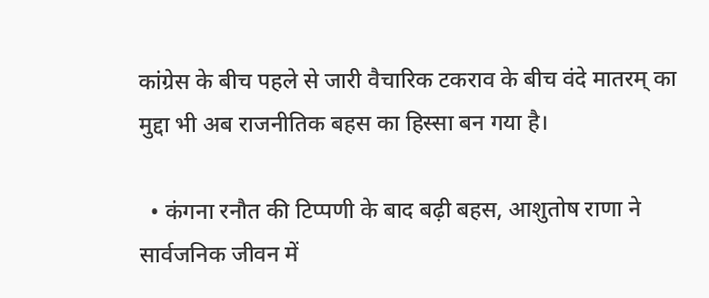कांग्रेस के बीच पहले से जारी वैचारिक टकराव के बीच वंदे मातरम् का मुद्दा भी अब राजनीतिक बहस का हिस्सा बन गया है।

  • कंगना रनौत की टिप्पणी के बाद बढ़ी बहस, आशुतोष राणा ने सार्वजनिक जीवन में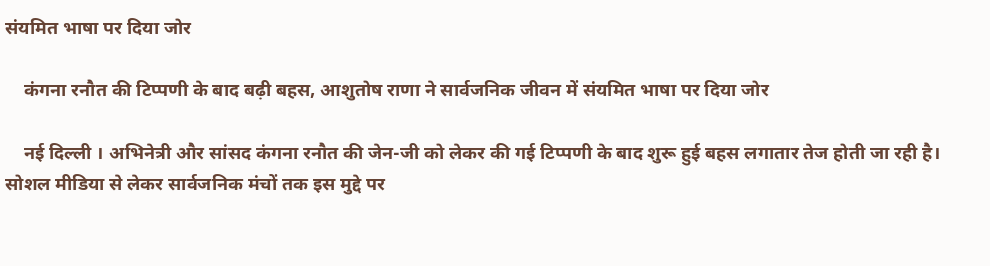संयमित भाषा पर दिया जोर

    कंगना रनौत की टिप्पणी के बाद बढ़ी बहस, आशुतोष राणा ने सार्वजनिक जीवन में संयमित भाषा पर दिया जोर

    नई दिल्ली । अभिनेत्री और सांसद कंगना रनौत की जेन-जी को लेकर की गई टिप्पणी के बाद शुरू हुई बहस लगातार तेज होती जा रही है। सोशल मीडिया से लेकर सार्वजनिक मंचों तक इस मुद्दे पर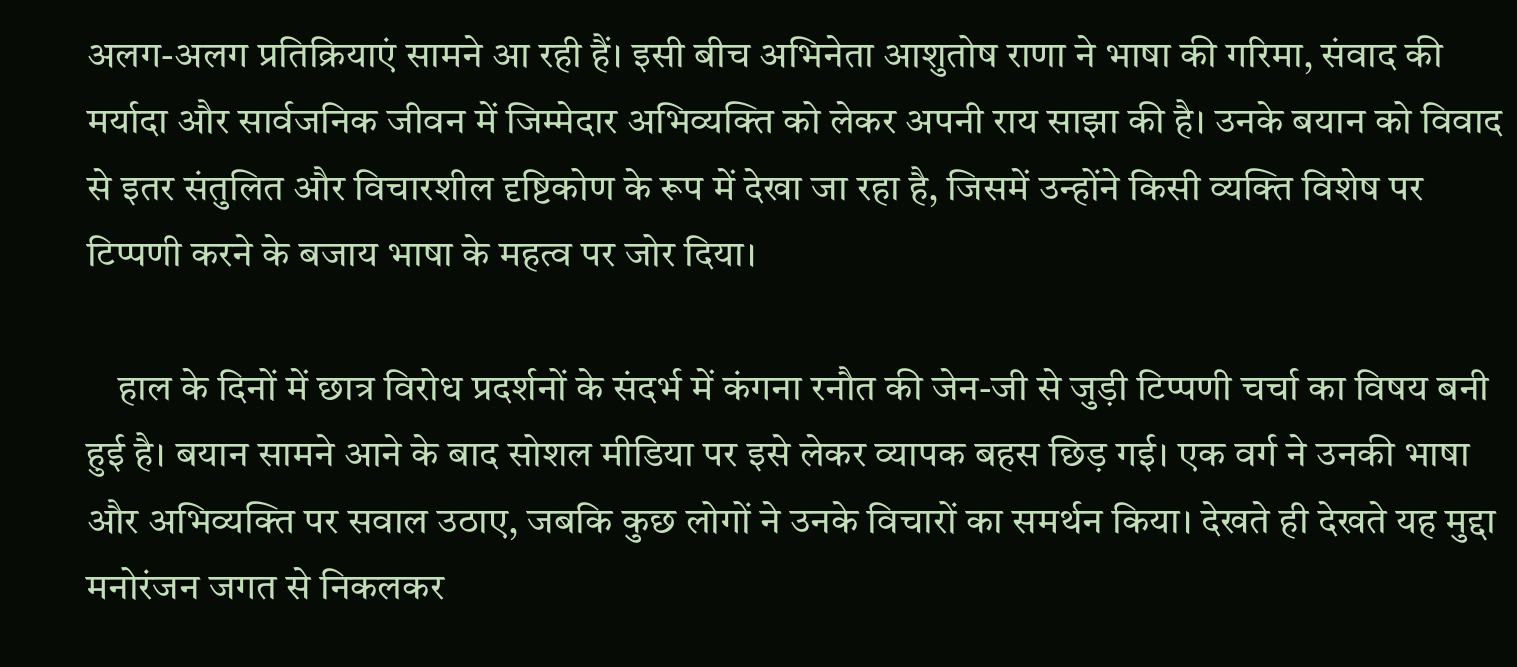अलग-अलग प्रतिक्रियाएं सामने आ रही हैं। इसी बीच अभिनेता आशुतोष राणा ने भाषा की गरिमा, संवाद की मर्यादा और सार्वजनिक जीवन में जिम्मेदार अभिव्यक्ति को लेकर अपनी राय साझा की है। उनके बयान को विवाद से इतर संतुलित और विचारशील दृष्टिकोण के रूप में देखा जा रहा है, जिसमें उन्होंने किसी व्यक्ति विशेष पर टिप्पणी करने के बजाय भाषा के महत्व पर जोर दिया।

    हाल के दिनों में छात्र विरोध प्रदर्शनों के संदर्भ में कंगना रनौत की जेन-जी से जुड़ी टिप्पणी चर्चा का विषय बनी हुई है। बयान सामने आने के बाद सोशल मीडिया पर इसे लेकर व्यापक बहस छिड़ गई। एक वर्ग ने उनकी भाषा और अभिव्यक्ति पर सवाल उठाए, जबकि कुछ लोगों ने उनके विचारों का समर्थन किया। देखते ही देखते यह मुद्दा मनोरंजन जगत से निकलकर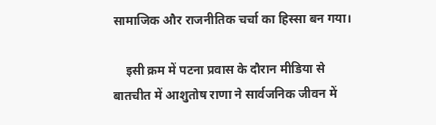सामाजिक और राजनीतिक चर्चा का हिस्सा बन गया।

    इसी क्रम में पटना प्रवास के दौरान मीडिया से बातचीत में आशुतोष राणा ने सार्वजनिक जीवन में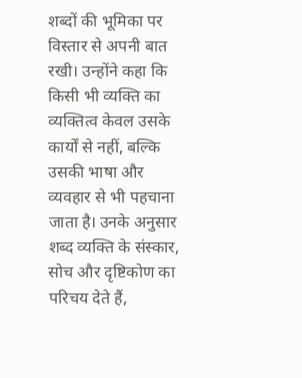शब्दों की भूमिका पर विस्तार से अपनी बात रखी। उन्होंने कहा कि किसी भी व्यक्ति का व्यक्तित्व केवल उसके कार्यों से नहीं, बल्कि उसकी भाषा और व्यवहार से भी पहचाना जाता है। उनके अनुसार शब्द व्यक्ति के संस्कार, सोच और दृष्टिकोण का परिचय देते हैं,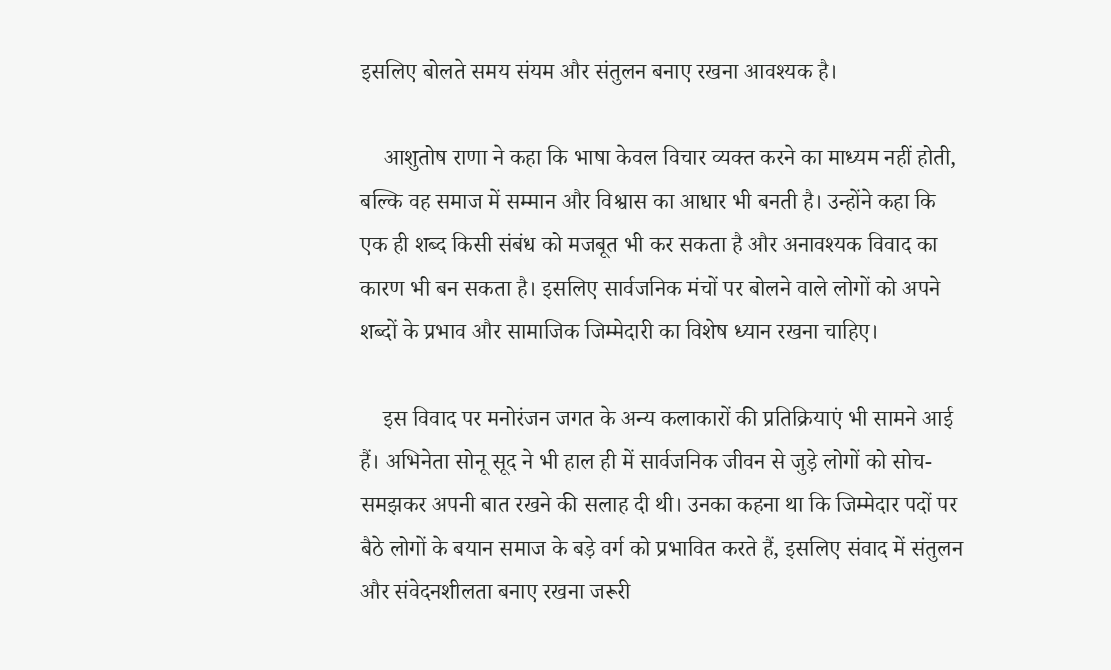इसलिए बोलते समय संयम और संतुलन बनाए रखना आवश्यक है।

    आशुतोष राणा ने कहा कि भाषा केवल विचार व्यक्त करने का माध्यम नहीं होती, बल्कि वह समाज में सम्मान और विश्वास का आधार भी बनती है। उन्होंने कहा कि एक ही शब्द किसी संबंध को मजबूत भी कर सकता है और अनावश्यक विवाद का कारण भी बन सकता है। इसलिए सार्वजनिक मंचों पर बोलने वाले लोगों को अपने शब्दों के प्रभाव और सामाजिक जिम्मेदारी का विशेष ध्यान रखना चाहिए।

    इस विवाद पर मनोरंजन जगत के अन्य कलाकारों की प्रतिक्रियाएं भी सामने आई हैं। अभिनेता सोनू सूद ने भी हाल ही में सार्वजनिक जीवन से जुड़े लोगों को सोच-समझकर अपनी बात रखने की सलाह दी थी। उनका कहना था कि जिम्मेदार पदों पर बैठे लोगों के बयान समाज के बड़े वर्ग को प्रभावित करते हैं, इसलिए संवाद में संतुलन और संवेदनशीलता बनाए रखना जरूरी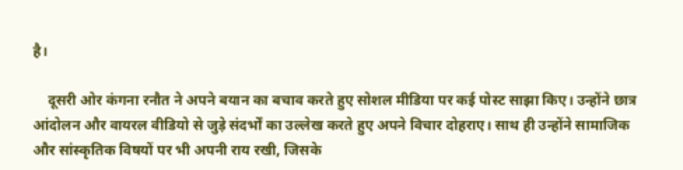है।

    दूसरी ओर कंगना रनौत ने अपने बयान का बचाव करते हुए सोशल मीडिया पर कई पोस्ट साझा किए। उन्होंने छात्र आंदोलन और वायरल वीडियो से जुड़े संदर्भों का उल्लेख करते हुए अपने विचार दोहराए। साथ ही उन्होंने सामाजिक और सांस्कृतिक विषयों पर भी अपनी राय रखी, जिसके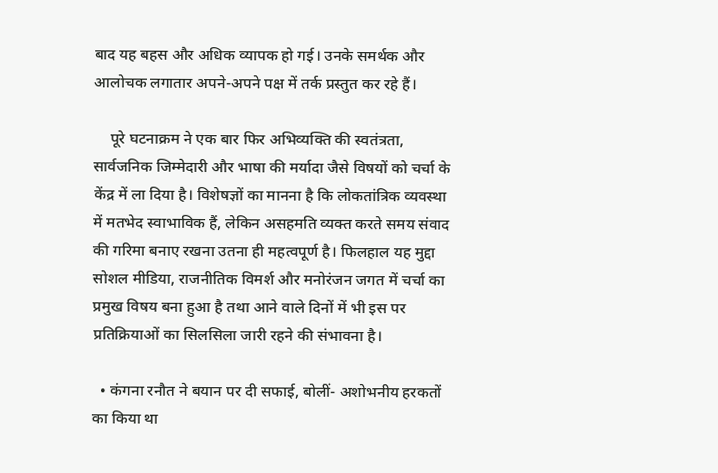बाद यह बहस और अधिक व्यापक हो गई। उनके समर्थक और आलोचक लगातार अपने-अपने पक्ष में तर्क प्रस्तुत कर रहे हैं।

    पूरे घटनाक्रम ने एक बार फिर अभिव्यक्ति की स्वतंत्रता, सार्वजनिक जिम्मेदारी और भाषा की मर्यादा जैसे विषयों को चर्चा के केंद्र में ला दिया है। विशेषज्ञों का मानना है कि लोकतांत्रिक व्यवस्था में मतभेद स्वाभाविक हैं, लेकिन असहमति व्यक्त करते समय संवाद की गरिमा बनाए रखना उतना ही महत्वपूर्ण है। फिलहाल यह मुद्दा सोशल मीडिया, राजनीतिक विमर्श और मनोरंजन जगत में चर्चा का प्रमुख विषय बना हुआ है तथा आने वाले दिनों में भी इस पर प्रतिक्रियाओं का सिलसिला जारी रहने की संभावना है।

  • कंगना रनौत ने बयान पर दी सफाई, बोलीं- अशोभनीय हरकतों का किया था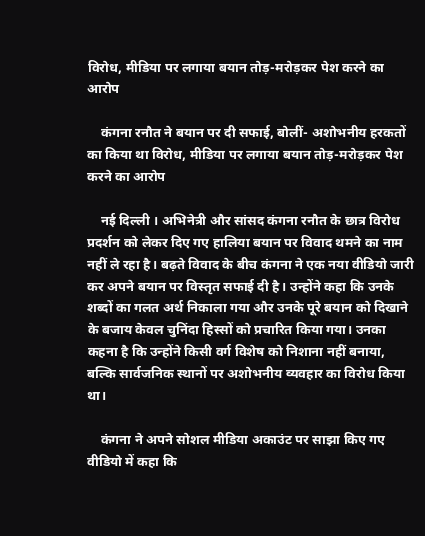विरोध, मीडिया पर लगाया बयान तोड़-मरोड़कर पेश करने का आरोप

    कंगना रनौत ने बयान पर दी सफाई, बोलीं- अशोभनीय हरकतों का किया था विरोध, मीडिया पर लगाया बयान तोड़-मरोड़कर पेश करने का आरोप

    नई दिल्ली । अभिनेत्री और सांसद कंगना रनौत के छात्र विरोध प्रदर्शन को लेकर दिए गए हालिया बयान पर विवाद थमने का नाम नहीं ले रहा है। बढ़ते विवाद के बीच कंगना ने एक नया वीडियो जारी कर अपने बयान पर विस्तृत सफाई दी है। उन्होंने कहा कि उनके शब्दों का गलत अर्थ निकाला गया और उनके पूरे बयान को दिखाने के बजाय केवल चुनिंदा हिस्सों को प्रचारित किया गया। उनका कहना है कि उन्होंने किसी वर्ग विशेष को निशाना नहीं बनाया, बल्कि सार्वजनिक स्थानों पर अशोभनीय व्यवहार का विरोध किया था।

    कंगना ने अपने सोशल मीडिया अकाउंट पर साझा किए गए वीडियो में कहा कि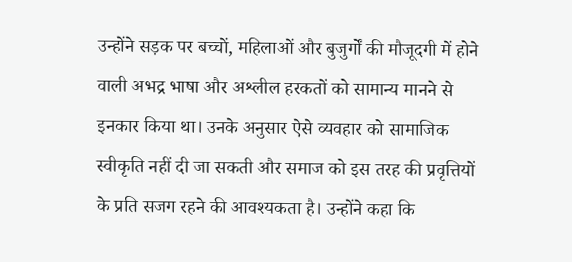उन्होंने सड़क पर बच्चों, महिलाओं और बुजुर्गों की मौजूदगी में होने वाली अभद्र भाषा और अश्लील हरकतों को सामान्य मानने से इनकार किया था। उनके अनुसार ऐसे व्यवहार को सामाजिक स्वीकृति नहीं दी जा सकती और समाज को इस तरह की प्रवृत्तियों के प्रति सजग रहने की आवश्यकता है। उन्होंने कहा कि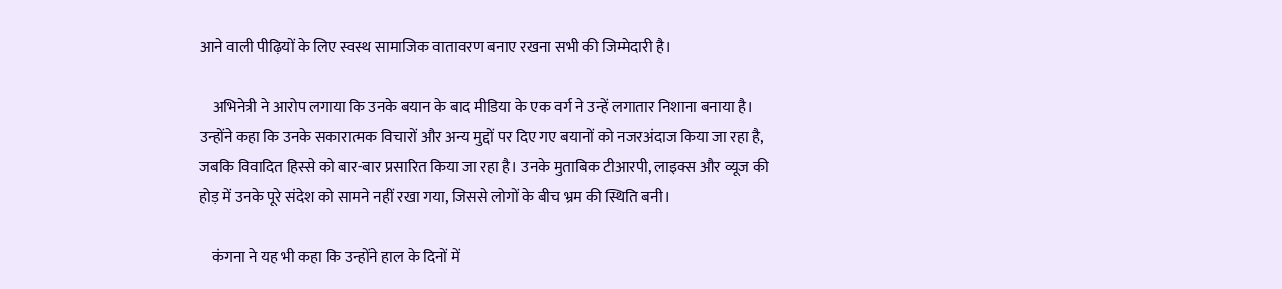आने वाली पीढ़ियों के लिए स्वस्थ सामाजिक वातावरण बनाए रखना सभी की जिम्मेदारी है।

    अभिनेत्री ने आरोप लगाया कि उनके बयान के बाद मीडिया के एक वर्ग ने उन्हें लगातार निशाना बनाया है। उन्होंने कहा कि उनके सकारात्मक विचारों और अन्य मुद्दों पर दिए गए बयानों को नजरअंदाज किया जा रहा है, जबकि विवादित हिस्से को बार-बार प्रसारित किया जा रहा है। उनके मुताबिक टीआरपी, लाइक्स और व्यूज की होड़ में उनके पूरे संदेश को सामने नहीं रखा गया, जिससे लोगों के बीच भ्रम की स्थिति बनी।

    कंगना ने यह भी कहा कि उन्होंने हाल के दिनों में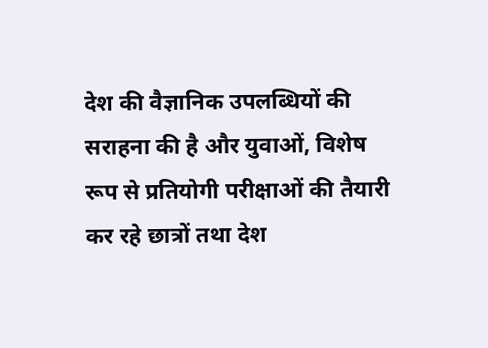देश की वैज्ञानिक उपलब्धियों की सराहना की है और युवाओं, विशेष रूप से प्रतियोगी परीक्षाओं की तैयारी कर रहे छात्रों तथा देश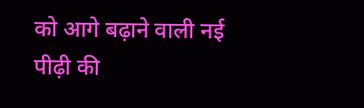को आगे बढ़ाने वाली नई पीढ़ी की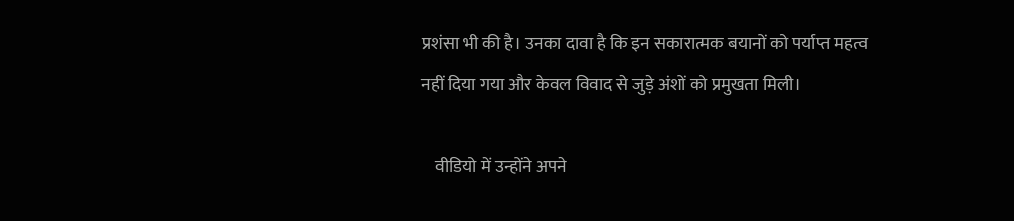प्रशंसा भी की है। उनका दावा है कि इन सकारात्मक बयानों को पर्याप्त महत्व नहीं दिया गया और केवल विवाद से जुड़े अंशों को प्रमुखता मिली।

    वीडियो में उन्होंने अपने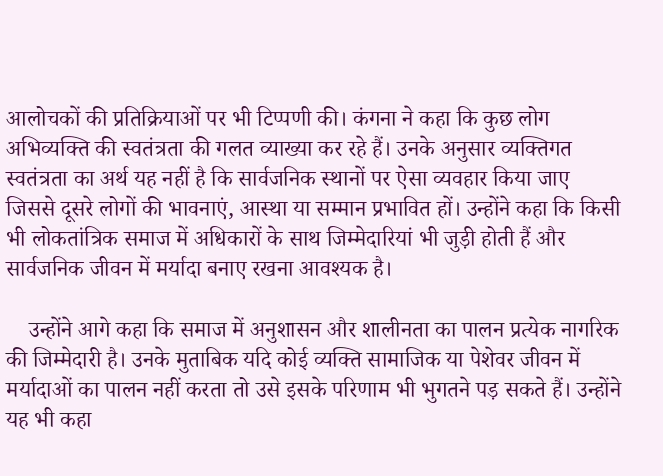आलोचकों की प्रतिक्रियाओं पर भी टिप्पणी की। कंगना ने कहा कि कुछ लोग अभिव्यक्ति की स्वतंत्रता की गलत व्याख्या कर रहे हैं। उनके अनुसार व्यक्तिगत स्वतंत्रता का अर्थ यह नहीं है कि सार्वजनिक स्थानों पर ऐसा व्यवहार किया जाए जिससे दूसरे लोगों की भावनाएं, आस्था या सम्मान प्रभावित हों। उन्होंने कहा कि किसी भी लोकतांत्रिक समाज में अधिकारों के साथ जिम्मेदारियां भी जुड़ी होती हैं और सार्वजनिक जीवन में मर्यादा बनाए रखना आवश्यक है।

    उन्होंने आगे कहा कि समाज में अनुशासन और शालीनता का पालन प्रत्येक नागरिक की जिम्मेदारी है। उनके मुताबिक यदि कोई व्यक्ति सामाजिक या पेशेवर जीवन में मर्यादाओं का पालन नहीं करता तो उसे इसके परिणाम भी भुगतने पड़ सकते हैं। उन्होंने यह भी कहा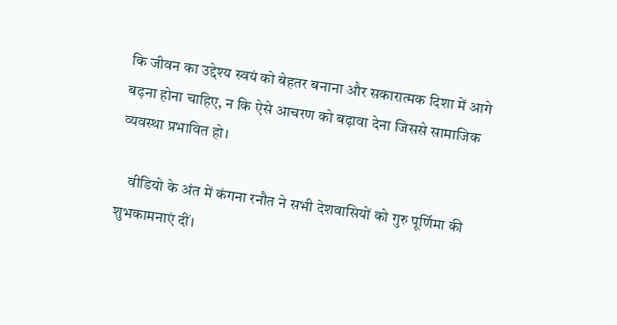कि जीवन का उद्देश्य स्वयं को बेहतर बनाना और सकारात्मक दिशा में आगे बढ़ना होना चाहिए, न कि ऐसे आचरण को बढ़ावा देना जिससे सामाजिक व्यवस्था प्रभावित हो।

    वीडियो के अंत में कंगना रनौत ने सभी देशवासियों को गुरु पूर्णिमा की शुभकामनाएं दीं।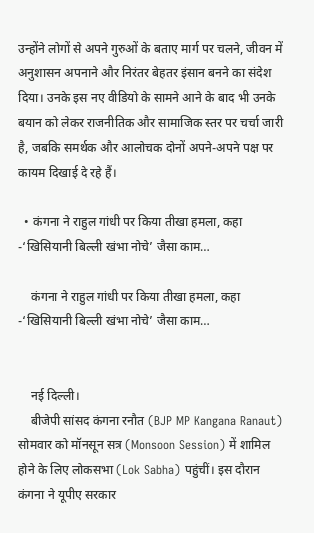उन्होंने लोगों से अपने गुरुओं के बताए मार्ग पर चलने, जीवन में अनुशासन अपनाने और निरंतर बेहतर इंसान बनने का संदेश दिया। उनके इस नए वीडियो के सामने आने के बाद भी उनके बयान को लेकर राजनीतिक और सामाजिक स्तर पर चर्चा जारी है, जबकि समर्थक और आलोचक दोनों अपने-अपने पक्ष पर कायम दिखाई दे रहे हैं।

  • कंगना ने राहुल गांधी पर किया तीखा हमला, कहा -‘खिसियानी बिल्ली खंभा नोचे’ जैसा काम…

    कंगना ने राहुल गांधी पर किया तीखा हमला, कहा -‘खिसियानी बिल्ली खंभा नोचे’ जैसा काम…


    नई दिल्ली।
    बीजेपी सांसद कंगना रनौत (BJP MP Kangana Ranaut) सोमवार को मॉनसून सत्र (Monsoon Session) में शामिल होने के लिए लोकसभा (Lok Sabha) पहुंचीं। इस दौरान कंगना ने यूपीए सरकार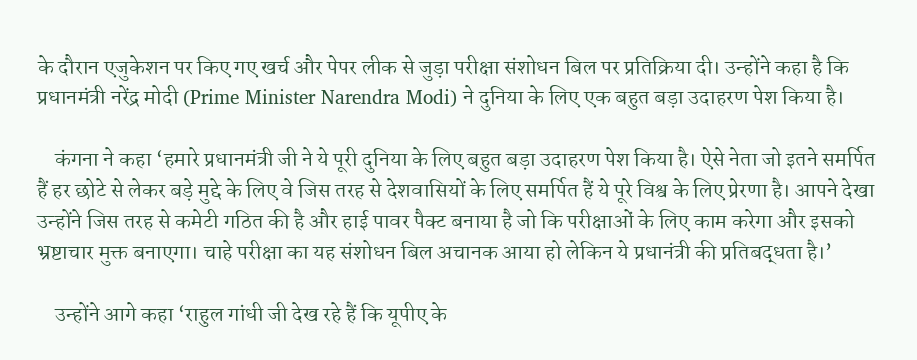के दौरान एजुकेशन पर किए गए खर्च और पेपर लीक से जुड़ा परीक्षा संशोधन बिल पर प्रतिक्रिया दी। उन्होंने कहा है कि प्रधानमंत्री नरेंद्र मोदी (Prime Minister Narendra Modi) ने दुनिया के लिए एक बहुत बड़ा उदाहरण पेश किया है।

    कंगना ने कहा ‘हमारे प्रधानमंत्री जी ने ये पूरी दुनिया के लिए बहुत बड़ा उदाहरण पेश किया है। ऐसे नेता जो इतने समर्पित हैं हर छोटे से लेकर बड़े मुद्दे के लिए वे जिस तरह से देशवासियों के लिए समर्पित हैं ये पूरे विश्व के लिए प्रेरणा है। आपने देखा उन्होंने जिस तरह से कमेटी गठित की है और हाई पावर पैक्ट बनाया है जो कि परीक्षाओं के लिए काम करेगा और इसको भ्रष्टाचार मुक्त बनाएगा। चाहे परीक्षा का यह संशोधन बिल अचानक आया हो लेकिन ये प्रधानंत्री की प्रतिबद्धता है।’

    उन्होंने आगे कहा ‘राहुल गांधी जी देख रहे हैं कि यूपीए के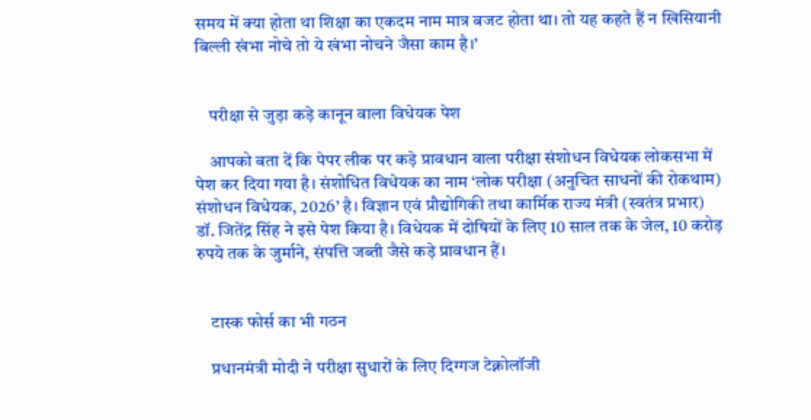समय में क्या होता था शिक्षा का एकदम नाम मात्र बजट होता था। तो यह कहते हैं न खिसियानी बिल्ली खंभा नोचे तो ये खंभा नोचने जैसा काम है।’


    परीक्षा से जुड़ा कड़े कानून वाला विधेयक पेश

    आपको बता दें कि पेपर लीक पर कड़े प्रावधान वाला परीक्षा संशोधन विधेयक लोकसभा में पेश कर दिया गया है। संशोधित विधेयक का नाम ‘लोक परीक्षा (अनुचित साधनों की रोकथाम) संशोधन विधेयक, 2026’ है। विज्ञान एवं प्रौद्योगिकी तथा कार्मिक राज्य मंत्री (स्वतंत्र प्रभार) डॉ. जितेंद्र सिंह ने इसे पेश किया है। विधेयक में दोषियों के लिए 10 साल तक के जेल, 10 करोड़ रुपये तक के जुर्माने, संपत्ति जब्ती जैसे कड़े प्रावधान हैं।


    टास्क फोर्स का भी गठन

    प्रधानमंत्री मोदी ने परीक्षा सुधारों के लिए दिग्गज टेक्नोलॉजी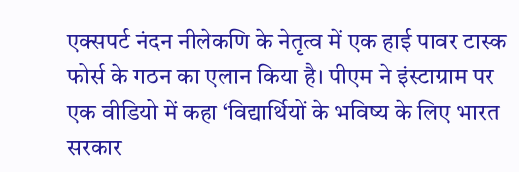एक्सपर्ट नंदन नीलेकणि के नेतृत्व में एक हाई पावर टास्क फोर्स के गठन का एलान किया है। पीएम ने इंस्टाग्राम पर एक वीडियो में कहा ‘विद्यार्थियों के भविष्य के लिए भारत सरकार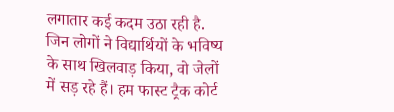लगातार कई कदम उठा रही है. जिन लोगों ने विद्यार्थियों के भविष्य के साथ खिलवाड़ किया, वो जेलों में सड़ रहे हैं। हम फास्ट ट्रैक कोर्ट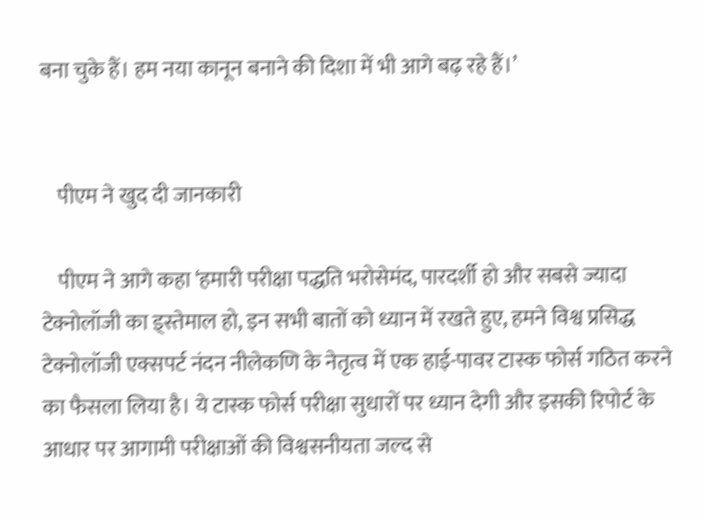बना चुके हैं। हम नया कानून बनाने की दिशा में भी आगे बढ़ रहे हैं।’


    पीएम ने खुद दी जानकारी

    पीएम ने आगे कहा ‘हमारी परीक्षा पद्धति भरोसेमंद, पारदर्शी हो और सबसे ज्यादा टेक्नोलॉजी का इ्स्तेमाल हो, इन सभी बातों को ध्यान में रखते हुए, हमने विश्व प्रसिद्ध टेक्नोलॉजी एक्सपर्ट नंदन नीलेकणि के नेतृत्व में एक हाई-पावर टास्क फोर्स गठित करने का फैसला लिया है। ये टास्क फोर्स परीक्षा सुधारों पर ध्यान देगी और इसकी रिपोर्ट के आधार पर आगामी परीक्षाओं की विश्वसनीयता जल्द से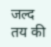जल्द तय की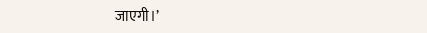जाएगी।’